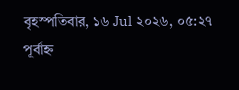বৃহস্পতিবার, ১৬ Jul ২০২৬, ০৫:২৭ পূর্বাহ্ন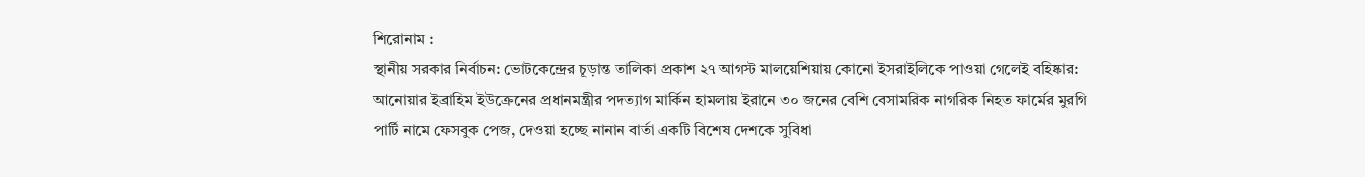শিরোনাম :
স্থানীয় সরকার নির্বাচন: ভোটকেন্দ্রের চূড়ান্ত তালিকা প্রকাশ ২৭ আগস্ট মালয়েশিয়ায় কোনো ইসরাইলিকে পাওয়া গেলেই বহিষ্কার: আনোয়ার ইব্রাহিম ইউক্রেনের প্রধানমন্ত্রীর পদত্যাগ মার্কিন হামলায় ইরানে ৩০ জনের বেশি বেসামরিক নাগরিক নিহত ফার্মের মুরগি পার্টি নামে ফেসবুক পেজ, দেওয়া হচ্ছে নানান বার্তা একটি বিশেষ দেশকে সুবিধা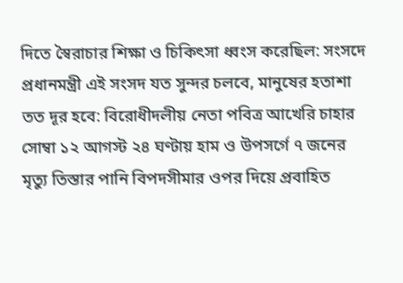দিতে স্বৈরাচার শিক্ষা ও চিকিৎসা ধ্বংস করেছিল: সংসদে প্রধানমন্ত্রী এই সংসদ যত সুন্দর চলবে, মানুষের হতাশা তত দূর হবে: বিরোধীদলীয় নেতা পবিত্র আখেরি চাহার সোম্বা ১২ আগস্ট ২৪ ঘণ্টায় হাম ও উপসর্গে ৭ জনের মৃত্যু তিস্তার পানি বিপদসীমার ওপর দিয়ে প্রবাহিত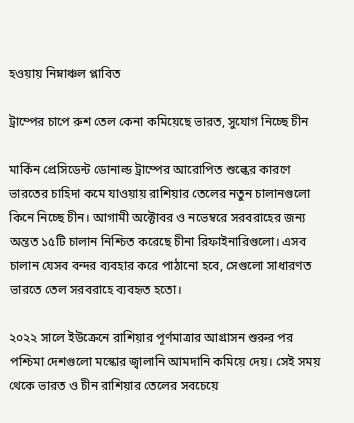হওয়ায় নিম্নাঞ্চল প্লাবিত

ট্রাম্পের চাপে রুশ তেল কেনা কমিয়েছে ভারত, সুযোগ নিচ্ছে চীন

মার্কিন প্রেসিডেন্ট ডোনাল্ড ট্রাম্পের আরোপিত শুল্কের কারণে ভারতের চাহিদা কমে যাওয়ায় রাশিয়ার তেলের নতুন চালানগুলো কিনে নিচ্ছে চীন। আগামী অক্টোবর ও নভেম্বরে সরবরাহের জন্য অন্তত ১৫টি চালান নিশ্চিত করেছে চীনা রিফাইনারিগুলো। এসব চালান যেসব বন্দর ব্যবহার করে পাঠানো হবে, সেগুলো সাধারণত ভারতে তেল সরবরাহে ব্যবহৃত হতো।

২০২২ সালে ইউক্রেনে রাশিয়ার পূর্ণমাত্রার আগ্রাসন শুরুর পর পশ্চিমা দেশগুলো মস্কোর জ্বালানি আমদানি কমিয়ে দেয়। সেই সময় থেকে ভারত ও চীন রাশিয়ার তেলের সবচেয়ে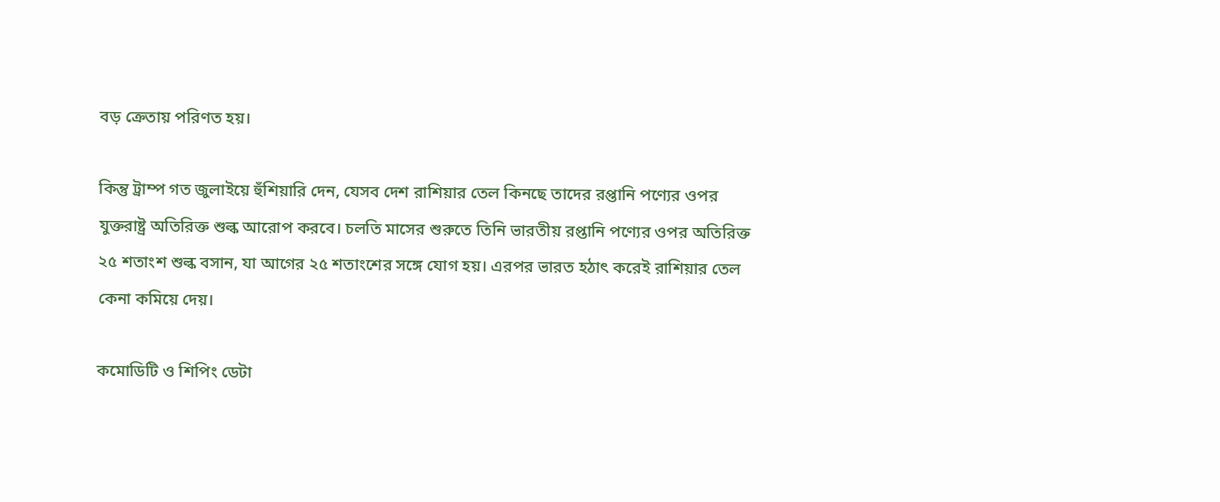বড় ক্রেতায় পরিণত হয়।

কিন্তু ট্রাম্প গত জুলাইয়ে হুঁশিয়ারি দেন, যেসব দেশ রাশিয়ার তেল কিনছে তাদের রপ্তানি পণ্যের ওপর যুক্তরাষ্ট্র অতিরিক্ত শুল্ক আরোপ করবে। চলতি মাসের শুরুতে তিনি ভারতীয় রপ্তানি পণ্যের ওপর অতিরিক্ত ২৫ শতাংশ শুল্ক বসান, যা আগের ২৫ শতাংশের সঙ্গে যোগ হয়। এরপর ভারত হঠাৎ করেই রাশিয়ার তেল কেনা কমিয়ে দেয়।

কমোডিটি ও শিপিং ডেটা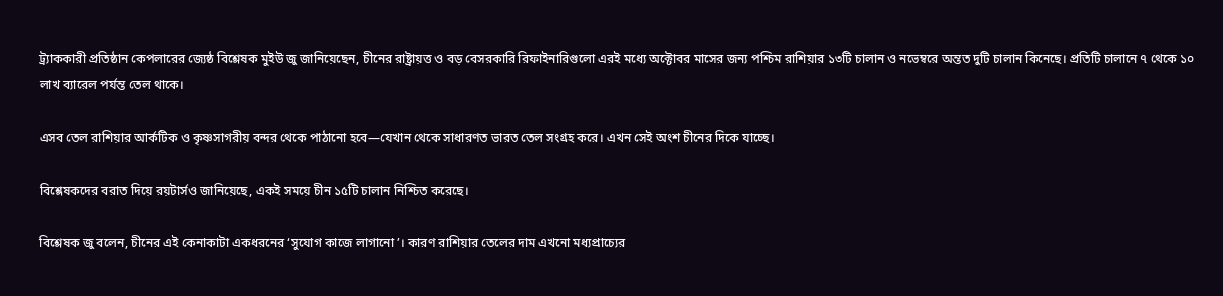ট্র্যাককারী প্রতিষ্ঠান কেপলারের জ্যেষ্ঠ বিশ্লেষক মুইউ জু জানিয়েছেন, চীনের রাষ্ট্রায়ত্ত ও বড় বেসরকারি রিফাইনারিগুলো এরই মধ্যে অক্টোবর মাসের জন্য পশ্চিম রাশিয়ার ১৩টি চালান ও নভেম্বরে অন্তত দুটি চালান কিনেছে। প্রতিটি চালানে ৭ থেকে ১০ লাখ ব্যারেল পর্যন্ত তেল থাকে।

এসব তেল রাশিয়ার আর্কটিক ও কৃষ্ণসাগরীয় বন্দর থেকে পাঠানো হবে—যেখান থেকে সাধারণত ভারত তেল সংগ্রহ করে। এখন সেই অংশ চীনের দিকে যাচ্ছে।

বিশ্লেষকদের বরাত দিয়ে রয়টার্সও জানিয়েছে, একই সময়ে চীন ১৫টি চালান নিশ্চিত করেছে।

বিশ্লেষক জু বলেন, চীনের এই কেনাকাটা একধরনের ‘সুযোগ কাজে লাগানো’। কারণ রাশিয়ার তেলের দাম এখনো মধ্যপ্রাচ্যের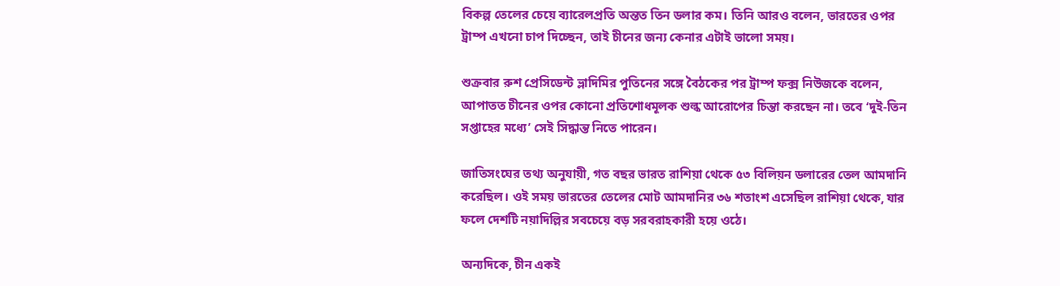বিকল্প তেলের চেয়ে ব্যারেলপ্রতি অন্তত তিন ডলার কম। তিনি আরও বলেন, ভারতের ওপর ট্রাম্প এখনো চাপ দিচ্ছেন, তাই চীনের জন্য কেনার এটাই ভালো সময়।

শুক্রবার রুশ প্রেসিডেন্ট ভ্লাদিমির পুতিনের সঙ্গে বৈঠকের পর ট্রাম্প ফক্স নিউজকে বলেন, আপাতত চীনের ওপর কোনো প্রতিশোধমূলক শুল্ক আরোপের চিন্তা করছেন না। তবে ‘দুই-তিন সপ্তাহের মধ্যে’ সেই সিদ্ধান্ত নিতে পারেন।

জাতিসংঘের তথ্য অনুযায়ী, গত বছর ভারত রাশিয়া থেকে ৫৩ বিলিয়ন ডলারের তেল আমদানি করেছিল। ওই সময় ভারতের তেলের মোট আমদানির ৩৬ শতাংশ এসেছিল রাশিয়া থেকে, যার ফলে দেশটি নয়াদিল্লির সবচেয়ে বড় সরবরাহকারী হয়ে ওঠে।

অন্যদিকে, চীন একই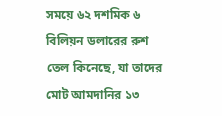সময়ে ৬২ দশমিক ৬ বিলিয়ন ডলারের রুশ তেল কিনেছে, যা তাদের মোট আমদানির ১৩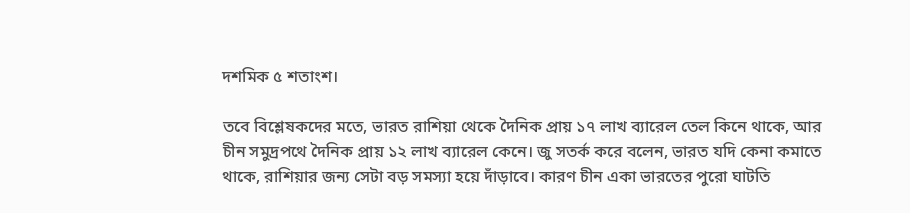দশমিক ৫ শতাংশ।

তবে বিশ্লেষকদের মতে, ভারত রাশিয়া থেকে দৈনিক প্রায় ১৭ লাখ ব্যারেল তেল কিনে থাকে, আর চীন সমুদ্রপথে দৈনিক প্রায় ১২ লাখ ব্যারেল কেনে। জু সতর্ক করে বলেন, ভারত যদি কেনা কমাতে থাকে, রাশিয়ার জন্য সেটা বড় সমস্যা হয়ে দাঁড়াবে। কারণ চীন একা ভারতের পুরো ঘাটতি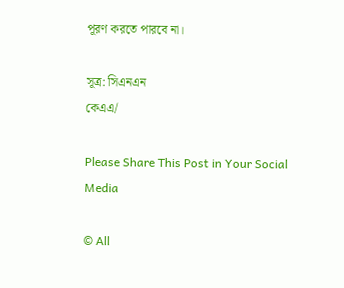পূরণ করতে পারবে না।

সূত্র: সিএনএন
কেএএ/

Please Share This Post in Your Social Media

© All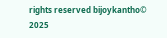rights reserved bijoykantho© 2025